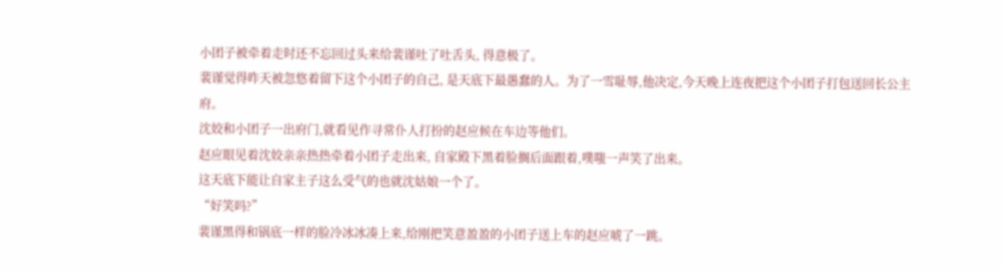小团子被牵着走时还不忘回过头来给裴谨吐了吐舌头, 得意极了。
裴谨觉得昨天被忽悠着留下这个小团子的自己, 是天底下最愚蠢的人。为了一雪耻辱,他决定,今天晚上连夜把这个小团子打包送回长公主府。
沈姣和小团子一出府门,就看见作寻常仆人打扮的赵应候在车边等他们。
赵应眼见着沈姣亲亲热热牵着小团子走出来, 自家殿下黑着脸搁后面跟着,噗嗤一声笑了出来。
这天底下能让自家主子这么受气的也就沈姑娘一个了。
“好笑吗?”
裴谨黑得和锅底一样的脸冷冰冰凑上来,给刚把笑意盈盈的小团子送上车的赵应唬了一跳。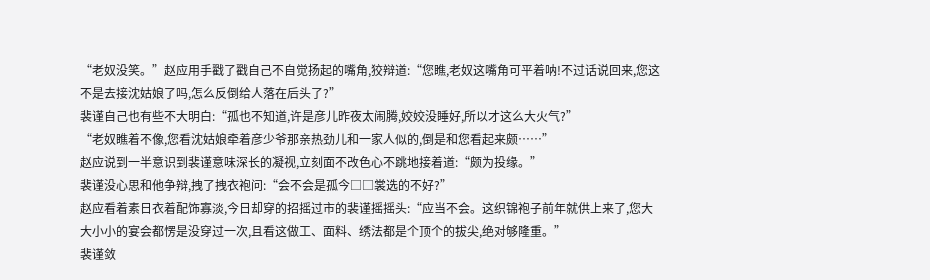“老奴没笑。”赵应用手戳了戳自己不自觉扬起的嘴角,狡辩道:“您瞧,老奴这嘴角可平着呐!不过话说回来,您这不是去接沈姑娘了吗,怎么反倒给人落在后头了?”
裴谨自己也有些不大明白:“孤也不知道,许是彦儿昨夜太闹腾,姣姣没睡好,所以才这么大火气?”
“老奴瞧着不像,您看沈姑娘牵着彦少爷那亲热劲儿和一家人似的,倒是和您看起来颇……”
赵应说到一半意识到裴谨意味深长的凝视,立刻面不改色心不跳地接着道:“颇为投缘。”
裴谨没心思和他争辩,拽了拽衣袍问:“会不会是孤今□□裳选的不好?”
赵应看着素日衣着配饰寡淡,今日却穿的招摇过市的裴谨摇摇头:“应当不会。这织锦袍子前年就供上来了,您大大小小的宴会都愣是没穿过一次,且看这做工、面料、绣法都是个顶个的拔尖,绝对够隆重。”
裴谨敛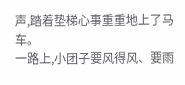声,踏着垫梯心事重重地上了马车。
一路上,小团子要风得风、要雨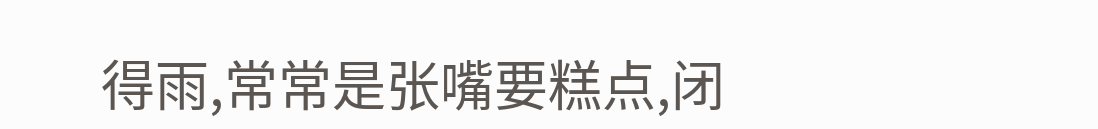得雨,常常是张嘴要糕点,闭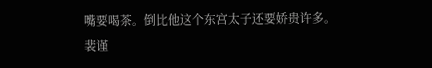嘴要喝茶。倒比他这个东宫太子还要娇贵许多。
裴谨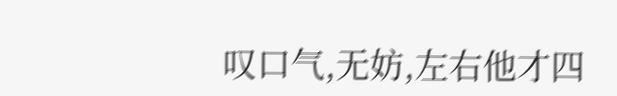叹口气,无妨,左右他才四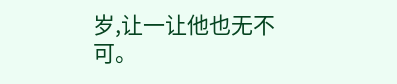岁,让一让他也无不可。